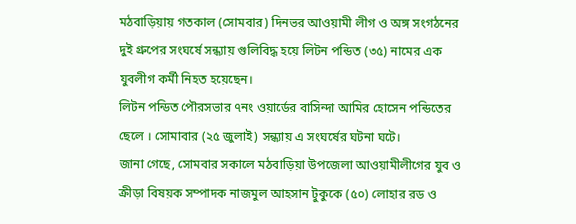মঠবাড়িয়ায় গতকাল (সোমবার) দিনভর আওয়ামী লীগ ও অঙ্গ সংগঠনের দুই গ্রুপের সংঘর্ষে সন্ধ্যায় গুলিবিদ্ধ হয়ে লিটন পন্ডিত (৩৫) নামের এক যুবলীগ কর্মী নিহত হয়েছেন।
লিটন পন্ডিত পৌরসভার ৭নং ওয়ার্ডের বাসিন্দা আমির হোসেন পন্ডিতের ছেলে । সোমাবার (২৫ জুলাই) সন্ধ্যায় এ সংঘর্ষের ঘটনা ঘটে।
জানা গেছে, সোমবার সকালে মঠবাড়িয়া উপজেলা আওয়ামীলীগের যুব ও ক্রীড়া বিষয়ক সম্পাদক নাজমুল আহসান টুকুকে (৫০) লোহার রড ও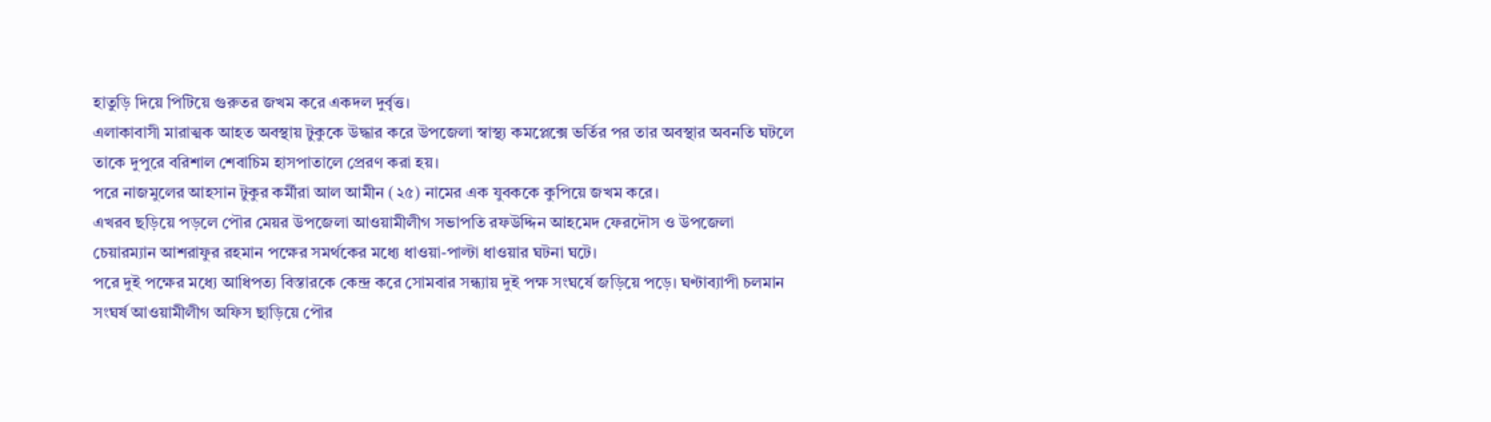হাতুড়ি দিয়ে পিটিয়ে গুরুতর জখম করে একদল দুর্বৃত্ত।
এলাকাবাসী মারাত্মক আহত অবস্থায় টুকুকে উদ্ধার করে উপজেলা স্বাস্থ্য কমপ্লেক্সে ভর্তির পর তার অবস্থার অবনতি ঘটলে তাকে দুপুরে বরিশাল শেবাচিম হাসপাতালে প্রেরণ করা হয়।
পরে নাজমুলের আহসান টুকুর কর্মীরা আল আমীন (২৫) নামের এক যুবককে কুপিয়ে জখম করে।
এখরব ছড়িয়ে পড়লে পৌর মেয়র উপজেলা আওয়ামীলীগ সভাপতি রফউদ্দিন আহমেদ ফেরদৌস ও উপজেলা চেয়ারম্যান আশরাফুর রহমান পক্ষের সমর্থকের মধ্যে ধাওয়া-পাল্টা ধাওয়ার ঘটনা ঘটে।
পরে দুই পক্ষের মধ্যে আধিপত্য বিস্তারকে কেন্দ্র করে সোমবার সন্ধ্যায় দুই পক্ষ সংঘর্ষে জড়িয়ে পড়ে। ঘণ্টাব্যাপী চলমান সংঘর্ষ আওয়ামীলীগ অফিস ছাড়িয়ে পৌর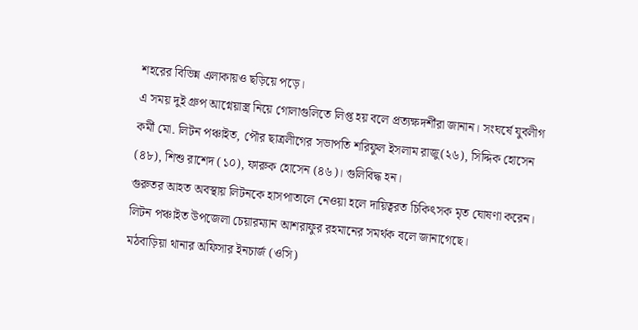শহরের বিভিন্ন এলাকায়ও ছড়িয়ে পড়ে।
এ সময় দুই গ্রুপ আগ্নেয়াস্ত্র নিয়ে গোলাগুলিতে লিপ্ত হয় বলে প্রত্যক্ষদর্শীরা জানান। সংঘর্ষে যুবলীগ কর্মী মো. লিটন পঞ্চাইত, পৌর ছাত্রলীগের সভাপতি শরিফুল ইসলাম রাজু(২৬), সিদ্দিক হোসেন (৪৮), শিশু রাশেদ (১০), ফারুক হোসেন (৪৬)। গুলিবিদ্ধ হন।
গুরুতর আহত অবস্থায় লিটনকে হাসপাতালে নেওয়া হলে দায়িত্বরত চিকিৎসক মৃত ঘোষণা করেন। লিটন পঞ্চাইত উপজেলা চেয়ারম্যান আশরাফুর রহমানের সমর্থক বলে জানাগেছে।
মঠবাড়িয়া থানার অফিসার ইনচার্জ (ওসি)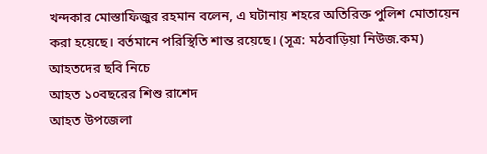খন্দকার মোস্তাফিজুর রহমান বলেন, এ ঘটানায় শহরে অতিরিক্ত পুলিশ মোতায়েন করা হয়েছে। বর্তমানে পরিস্থিতি শান্ত রয়েছে। (সূত্র: মঠবাড়িয়া নিউজ.কম)
আহতদের ছবি নিচে
আহত ১০বছরের শিশু রাশেদ
আহত উপজেলা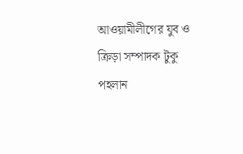আওয়ামীলীগের যুব ও ক্রিড়া সম্পাদক টুকু পহলান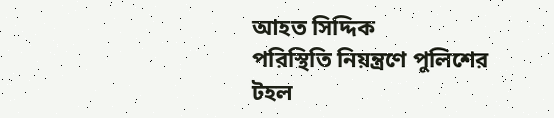আহত সিদ্দিক
পরিস্থিতি নিয়ন্ত্রণে পুলিশের টহল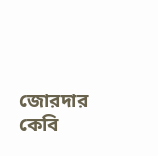জোরদার
কেবি